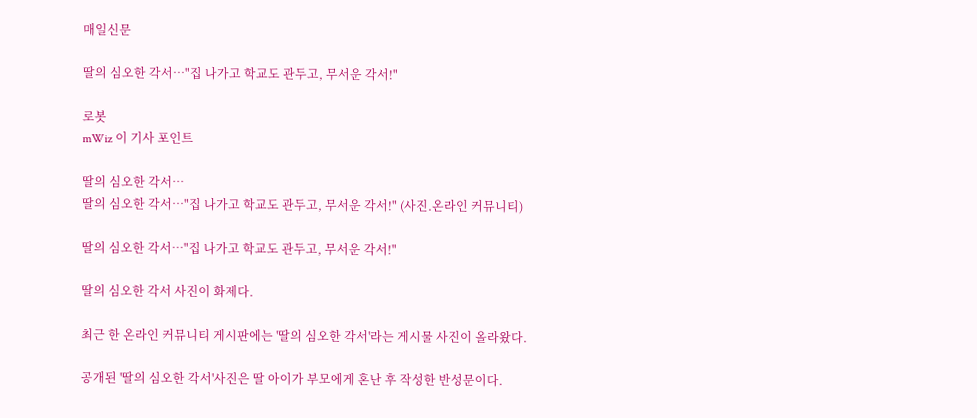매일신문

딸의 심오한 각서…"집 나가고 학교도 관두고, 무서운 각서!"

로봇
mWiz 이 기사 포인트

딸의 심오한 각서…
딸의 심오한 각서…"집 나가고 학교도 관두고, 무서운 각서!" (사진.온라인 커뮤니티)

딸의 심오한 각서…"집 나가고 학교도 관두고, 무서운 각서!"

딸의 심오한 각서 사진이 화제다.

최근 한 온라인 커뮤니티 게시판에는 '딸의 심오한 각서'라는 게시물 사진이 올라왔다.

공개된 '딸의 심오한 각서'사진은 딸 아이가 부모에게 혼난 후 작성한 반성문이다.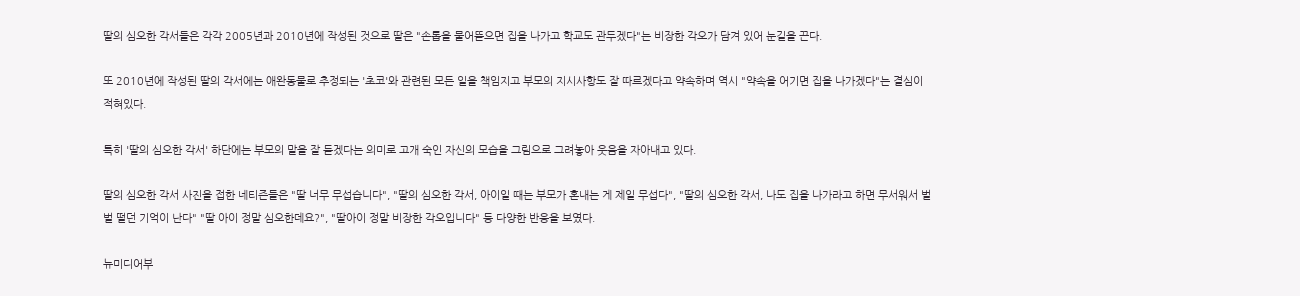딸의 심오한 각서들은 각각 2005년과 2010년에 작성된 것으로 딸은 "손톱을 물어뜯으면 집을 나가고 학교도 관두겠다"는 비장한 각오가 담겨 있어 눈길을 끈다.

또 2010년에 작성된 딸의 각서에는 애완동물로 추정되는 '초코'와 관련된 모든 일을 책임지고 부모의 지시사항도 잘 따르겠다고 약속하며 역시 "약속을 어기면 집을 나가겠다"는 결심이 적혀있다.

특히 '딸의 심오한 각서' 하단에는 부모의 말을 잘 듣겠다는 의미로 고개 숙인 자신의 모습을 그림으로 그려놓아 웃음을 자아내고 있다.

딸의 심오한 각서 사진을 접한 네티즌들은 "딸 너무 무섭습니다", "딸의 심오한 각서, 아이일 때는 부모가 혼내는 게 제일 무섭다", "딸의 심오한 각서, 나도 집을 나가라고 하면 무서워서 벌벌 떨던 기억이 난다" "딸 아이 정말 심오한데요?", "딸아이 정말 비장한 각오입니다" 등 다양한 반응을 보였다.

뉴미디어부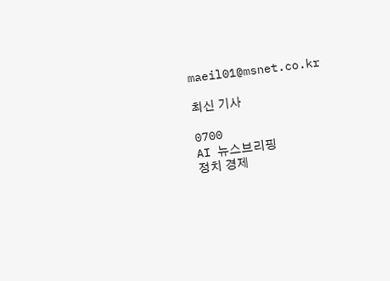maeil01@msnet.co.kr

최신 기사

0700
AI 뉴스브리핑
정치 경제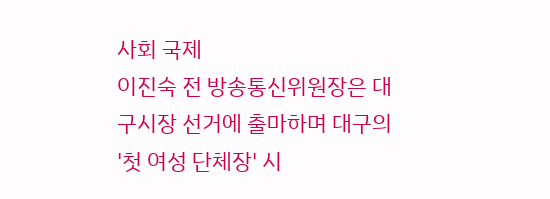사회 국제
이진숙 전 방송통신위원장은 대구시장 선거에 출마하며 대구의 '첫 여성 단체장' 시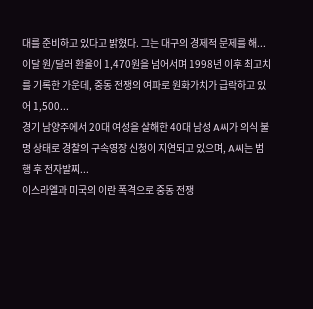대를 준비하고 있다고 밝혔다. 그는 대구의 경제적 문제를 해...
이달 원/달러 환율이 1,470원을 넘어서며 1998년 이후 최고치를 기록한 가운데, 중동 전쟁의 여파로 원화가치가 급락하고 있어 1,500...
경기 남양주에서 20대 여성을 살해한 40대 남성 A씨가 의식 불명 상태로 경찰의 구속영장 신청이 지연되고 있으며, A씨는 범행 후 전자발찌...
이스라엘과 미국의 이란 폭격으로 중동 전쟁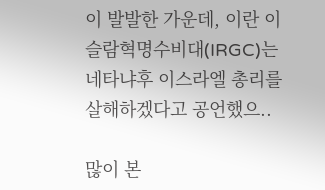이 발발한 가운데, 이란 이슬람혁명수비대(IRGC)는 네타냐후 이스라엘 총리를 살해하겠다고 공언했으..

많이 본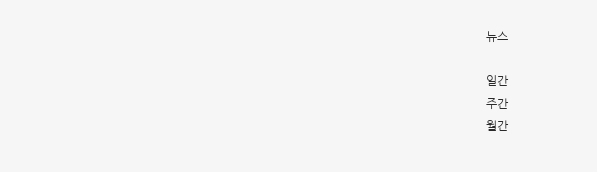뉴스

일간
주간
월간